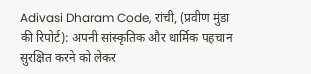Adivasi Dharam Code, रांची, (प्रवीण मुंडा की रिपोर्ट): अपनी सांस्कृतिक और धार्मिक पहचान सुरक्षित करने को लेकर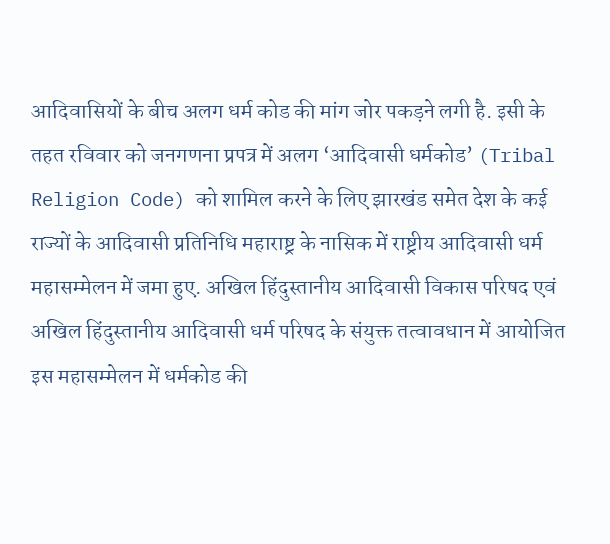आदिवासियों के बीच अलग धर्म कोड की मांग जोर पकड़ने लगी है. इसी के तहत रविवार को जनगणना प्रपत्र में अलग ‘आदिवासी धर्मकोड’ (Tribal Religion Code) को शामिल करने के लिए झारखंड समेत देश के कई राज्यों के आदिवासी प्रतिनिधि महाराष्ट्र के नासिक में राष्ट्रीय आदिवासी धर्म महासम्मेलन में जमा हुए. अखिल हिंदुस्तानीय आदिवासी विकास परिषद एवं अखिल हिंदुस्तानीय आदिवासी धर्म परिषद के संयुक्त तत्वावधान में आयोजित इस महासम्मेलन में धर्मकोड की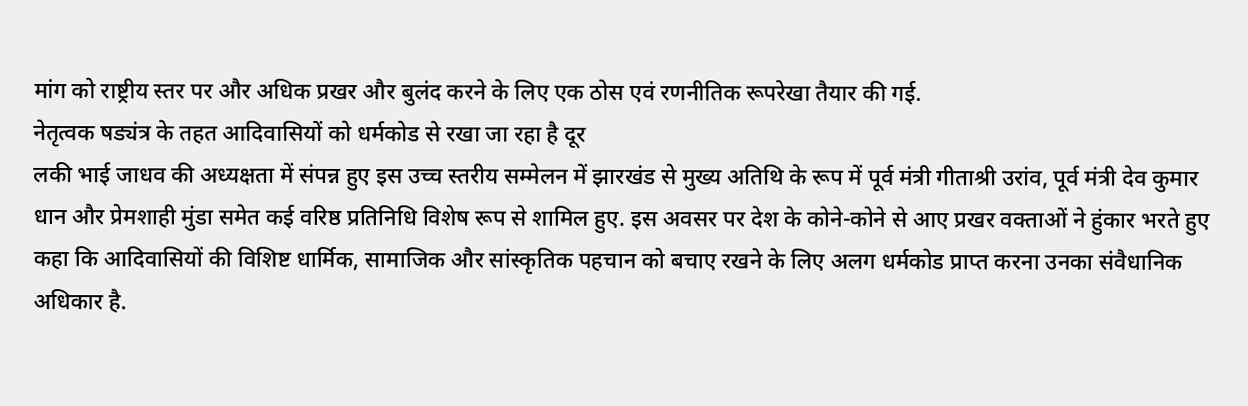मांग को राष्ट्रीय स्तर पर और अधिक प्रखर और बुलंद करने के लिए एक ठोस एवं रणनीतिक रूपरेखा तैयार की गई.
नेतृत्वक षड्यंत्र के तहत आदिवासियों को धर्मकोड से रखा जा रहा है दूर
लकी भाई जाधव की अध्यक्षता में संपन्न हुए इस उच्च स्तरीय सम्मेलन में झारखंड से मुख्य अतिथि के रूप में पूर्व मंत्री गीताश्री उरांव, पूर्व मंत्री देव कुमार धान और प्रेमशाही मुंडा समेत कई वरिष्ठ प्रतिनिधि विशेष रूप से शामिल हुए. इस अवसर पर देश के कोने-कोने से आए प्रखर वक्ताओं ने हुंकार भरते हुए कहा कि आदिवासियों की विशिष्ट धार्मिक, सामाजिक और सांस्कृतिक पहचान को बचाए रखने के लिए अलग धर्मकोड प्राप्त करना उनका संवैधानिक अधिकार है.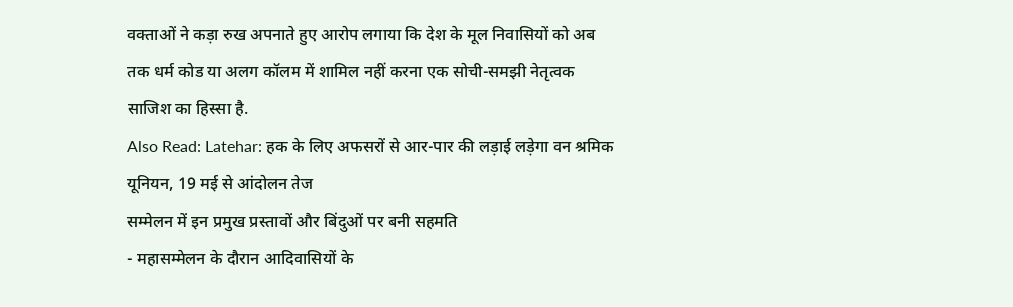वक्ताओं ने कड़ा रुख अपनाते हुए आरोप लगाया कि देश के मूल निवासियों को अब तक धर्म कोड या अलग कॉलम में शामिल नहीं करना एक सोची-समझी नेतृत्वक साजिश का हिस्सा है.
Also Read: Latehar: हक के लिए अफसरों से आर-पार की लड़ाई लड़ेगा वन श्रमिक यूनियन, 19 मई से आंदोलन तेज
सम्मेलन में इन प्रमुख प्रस्तावों और बिंदुओं पर बनी सहमति
- महासम्मेलन के दौरान आदिवासियों के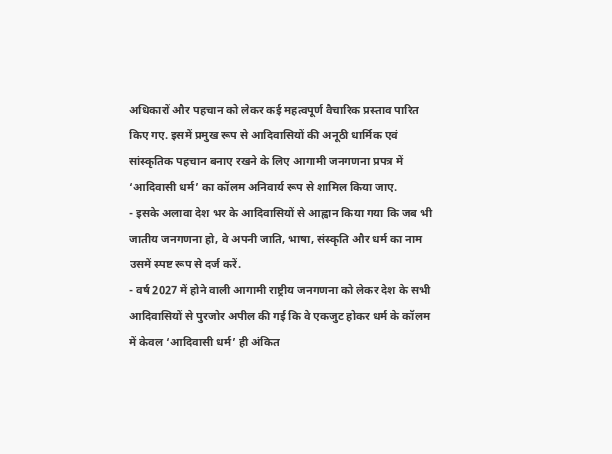अधिकारों और पहचान को लेकर कई महत्वपूर्ण वैचारिक प्रस्ताव पारित किए गए. इसमें प्रमुख रूप से आदिवासियों की अनूठी धार्मिक एवं सांस्कृतिक पहचान बनाए रखने के लिए आगामी जनगणना प्रपत्र में ‘आदिवासी धर्म’ का कॉलम अनिवार्य रूप से शामिल किया जाए.
- इसके अलावा देश भर के आदिवासियों से आह्वान किया गया कि जब भी जातीय जनगणना हो, वे अपनी जाति, भाषा, संस्कृति और धर्म का नाम उसमें स्पष्ट रूप से दर्ज करें.
- वर्ष 2027 में होने वाली आगामी राष्ट्रीय जनगणना को लेकर देश के सभी आदिवासियों से पुरजोर अपील की गई कि वे एकजुट होकर धर्म के कॉलम में केवल ‘आदिवासी धर्म’ ही अंकित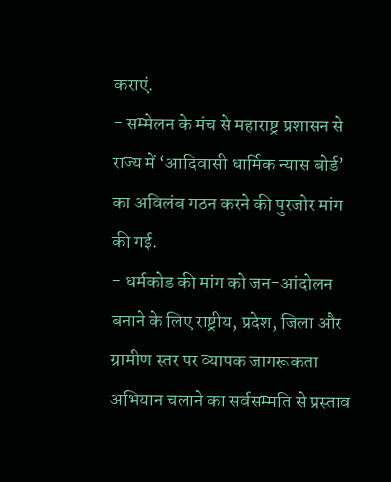कराएं.
- सम्मेलन के मंच से महाराष्ट्र प्रशासन से राज्य में ‘आदिवासी धार्मिक न्यास बोर्ड’ का अविलंब गठन करने की पुरजोर मांग की गई.
- धर्मकोड की मांग को जन-आंदोलन बनाने के लिए राष्ट्रीय, प्रदेश, जिला और ग्रामीण स्तर पर व्यापक जागरूकता अभियान चलाने का सर्वसम्मति से प्रस्ताव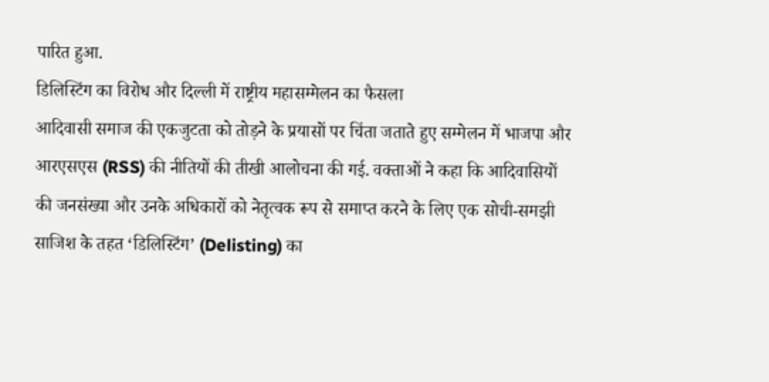पारित हुआ.
डिलिस्टिंग का विरोध और दिल्ली में राष्ट्रीय महासम्मेलन का फैसला
आदिवासी समाज की एकजुटता को तोड़ने के प्रयासों पर चिंता जताते हुए सम्मेलन में भाजपा और आरएसएस (RSS) की नीतियों की तीखी आलोचना की गई. वक्ताओं ने कहा कि आदिवासियों की जनसंख्या और उनके अधिकारों को नेतृत्वक रूप से समाप्त करने के लिए एक सोची-समझी साजिश के तहत ‘डिलिस्टिंग’ (Delisting) का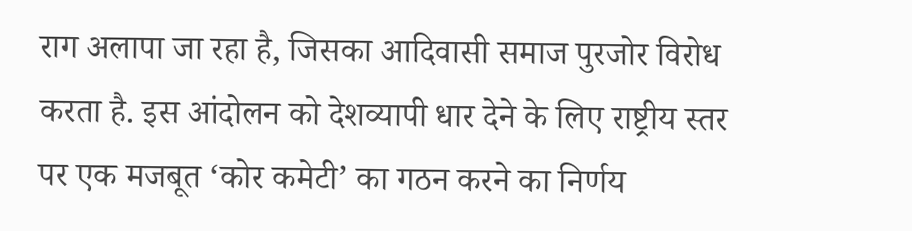राग अलापा जा रहा है, जिसका आदिवासी समाज पुरजोर विरोध करता है. इस आंदोलन को देशव्यापी धार देने के लिए राष्ट्रीय स्तर पर एक मजबूत ‘कोर कमेटी’ का गठन करने का निर्णय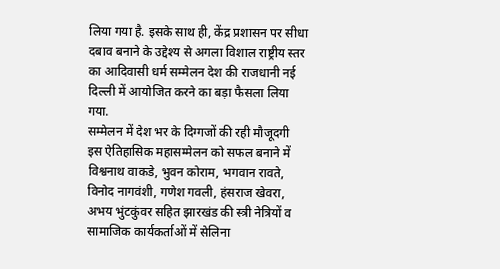लिया गया है. इसके साथ ही, केंद्र प्रशासन पर सीधा दबाव बनाने के उद्देश्य से अगला विशाल राष्ट्रीय स्तर का आदिवासी धर्म सम्मेलन देश की राजधानी नई दिल्ली में आयोजित करने का बड़ा फैसला लिया गया.
सम्मेलन में देश भर के दिग्गजों की रही मौजूदगी
इस ऐतिहासिक महासम्मेलन को सफल बनाने में विश्वनाथ वाकडे, भुवन कोराम, भगवान रावते, विनोद नागवंशी, गणेश गवली, हंसराज खेवरा, अभय भुंटकुंवर सहित झारखंड की स्त्री नेत्रियों व सामाजिक कार्यकर्ताओं में सेलिना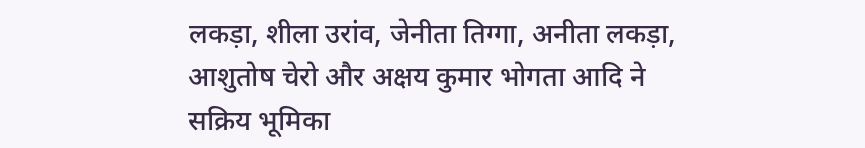लकड़ा, शीला उरांव, जेनीता तिग्गा, अनीता लकड़ा, आशुतोष चेरो और अक्षय कुमार भोगता आदि ने सक्रिय भूमिका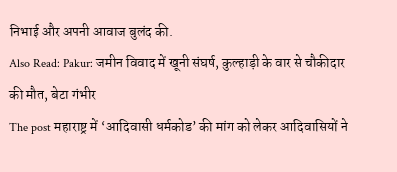निभाई और अपनी आवाज बुलंद की.
Also Read: Pakur: जमीन विवाद में खूनी संघर्ष, कुल्हाड़ी के वार से चौकीदार की मौत, बेटा गंभीर
The post महाराष्ट्र में ‘आदिवासी धर्मकोड’ की मांग को लेकर आदिवासियों ने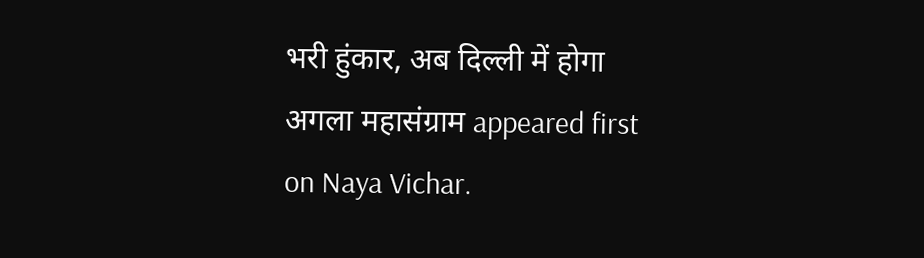भरी हुंकार, अब दिल्ली में होगा अगला महासंग्राम appeared first on Naya Vichar.